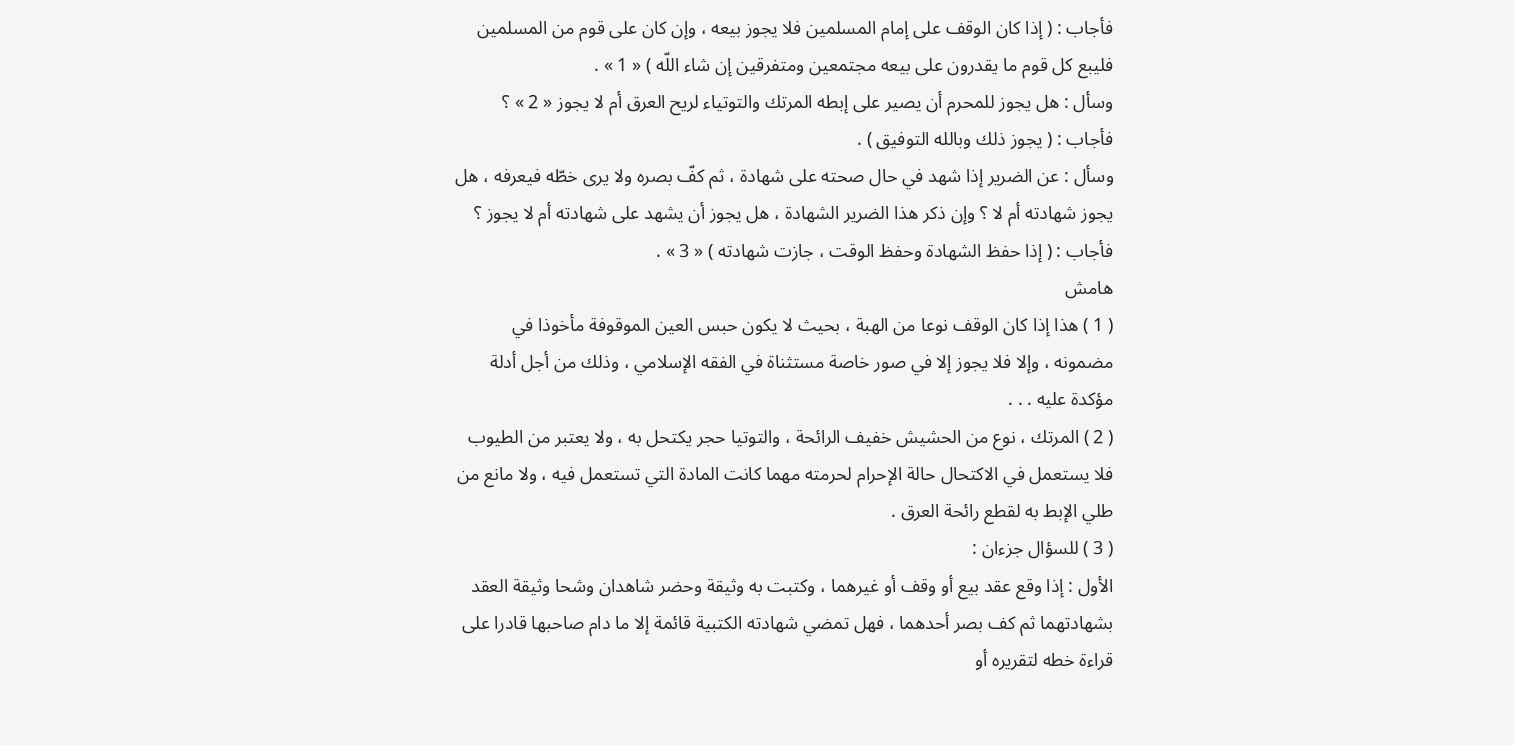فأجاب : ( إذا كان الوقف على إمام المسلمين فلا يجوز بيعه ، وإن كان على قوم من المسلمين فليبع كل قوم ما يقدرون على بيعه مجتمعين ومتفرقين إن شاء اللّه ) « 1 » .
وسأل : هل يجوز للمحرم أن يصير على إبطه المرتك والتوتياء لريح العرق أم لا يجوز « 2 » ؟
فأجاب : ( يجوز ذلك وبالله التوفيق ) .
وسأل : عن الضرير إذا شهد في حال صحته على شهادة ، ثم كفّ بصره ولا يرى خطّه فيعرفه ، هل يجوز شهادته أم لا ؟ وإن ذكر هذا الضرير الشهادة ، هل يجوز أن يشهد على شهادته أم لا يجوز ؟
فأجاب : ( إذا حفظ الشهادة وحفظ الوقت ، جازت شهادته ) « 3 » .
هامش
( 1 ) هذا إذا كان الوقف نوعا من الهبة ، بحيث لا يكون حبس العين الموقوفة مأخوذا في مضمونه ، وإلا فلا يجوز إلا في صور خاصة مستثناة في الفقه الإسلامي ، وذلك من أجل أدلة مؤكدة عليه . . .
( 2 ) المرتك ، نوع من الحشيش خفيف الرائحة ، والتوتيا حجر يكتحل به ، ولا يعتبر من الطيوب فلا يستعمل في الاكتحال حالة الإحرام لحرمته مهما كانت المادة التي تستعمل فيه ، ولا مانع من طلي الإبط به لقطع رائحة العرق .
( 3 ) للسؤال جزءان :
الأول : إذا وقع عقد بيع أو وقف أو غيرهما ، وكتبت به وثيقة وحضر شاهدان وشحا وثيقة العقد بشهادتهما ثم كف بصر أحدهما ، فهل تمضي شهادته الكتبية قائمة إلا ما دام صاحبها قادرا على قراءة خطه لتقريره أو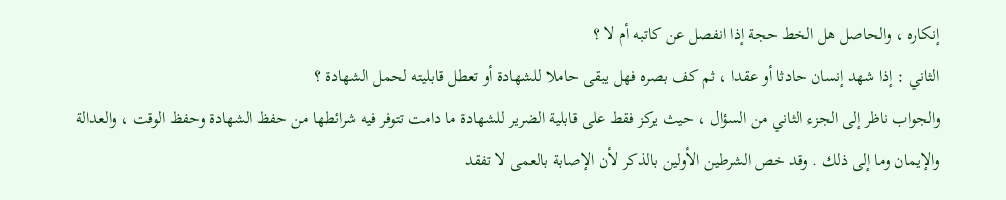إنكاره ، والحاصل هل الخط حجة إذا انفصل عن كاتبه أم لا ؟
الثاني : إذا شهد إنسان حادثا أو عقدا ، ثم كف بصره فهل يبقى حاملا للشهادة أو تعطل قابليته لحمل الشهادة ؟
والجواب ناظر إلى الجزء الثاني من السؤال ، حيث يركز فقط على قابلية الضرير للشهادة ما دامت تتوفر فيه شرائطها من حفظ الشهادة وحفظ الوقت ، والعدالة والإيمان وما إلى ذلك . وقد خص الشرطين الأولين بالذكر لأن الإصابة بالعمى لا تفقد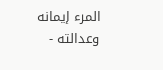المرء إيمانه وعدالته -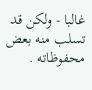غالبا - ولكن قد تسلب منه بعض محفوظاته .